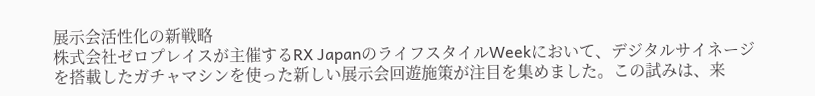展示会活性化の新戦略
株式会社ゼロプレイスが主催するRX JapanのライフスタイルWeekにおいて、デジタルサイネージを搭載したガチャマシンを使った新しい展示会回遊施策が注目を集めました。この試みは、来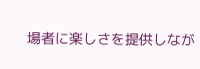場者に楽しさを提供しなが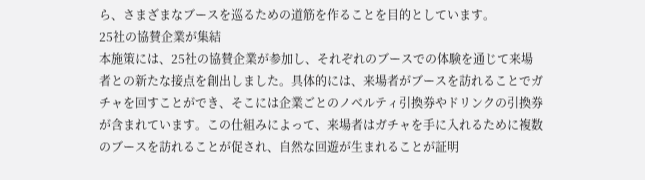ら、さまざまなブースを巡るための道筋を作ることを目的としています。
25社の協賛企業が集結
本施策には、25社の協賛企業が参加し、それぞれのブースでの体験を通じて来場者との新たな接点を創出しました。具体的には、来場者がブースを訪れることでガチャを回すことができ、そこには企業ごとのノベルティ引換券やドリンクの引換券が含まれています。この仕組みによって、来場者はガチャを手に入れるために複数のブースを訪れることが促され、自然な回遊が生まれることが証明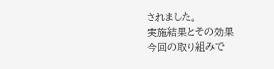されました。
実施結果とその効果
今回の取り組みで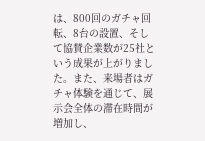は、800回のガチャ回転、8台の設置、そして協賛企業数が25社という成果が上がりました。また、来場者はガチャ体験を通じて、展示会全体の滞在時間が増加し、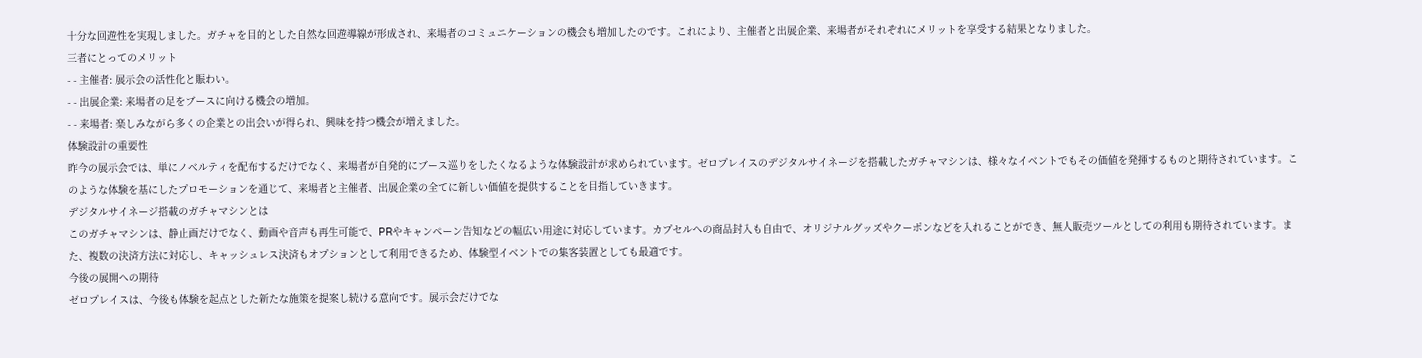十分な回遊性を実現しました。ガチャを目的とした自然な回遊導線が形成され、来場者のコミュニケーションの機会も増加したのです。これにより、主催者と出展企業、来場者がそれぞれにメリットを享受する結果となりました。
三者にとってのメリット
- - 主催者: 展示会の活性化と賑わい。
- - 出展企業: 来場者の足をブースに向ける機会の増加。
- - 来場者: 楽しみながら多くの企業との出会いが得られ、興味を持つ機会が増えました。
体験設計の重要性
昨今の展示会では、単にノベルティを配布するだけでなく、来場者が自発的にブース巡りをしたくなるような体験設計が求められています。ゼロプレイスのデジタルサイネージを搭載したガチャマシンは、様々なイベントでもその価値を発揮するものと期待されています。このような体験を基にしたプロモーションを通じて、来場者と主催者、出展企業の全てに新しい価値を提供することを目指していきます。
デジタルサイネージ搭載のガチャマシンとは
このガチャマシンは、静止画だけでなく、動画や音声も再生可能で、PRやキャンペーン告知などの幅広い用途に対応しています。カプセルへの商品封入も自由で、オリジナルグッズやクーポンなどを入れることができ、無人販売ツールとしての利用も期待されています。また、複数の決済方法に対応し、キャッシュレス決済もオプションとして利用できるため、体験型イベントでの集客装置としても最適です。
今後の展開への期待
ゼロプレイスは、今後も体験を起点とした新たな施策を提案し続ける意向です。展示会だけでな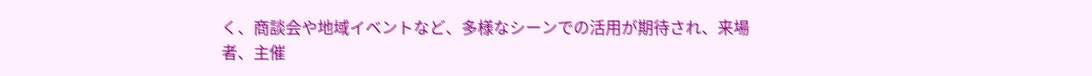く、商談会や地域イベントなど、多様なシーンでの活用が期待され、来場者、主催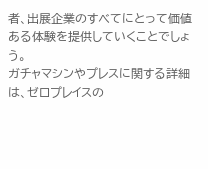者、出展企業のすべてにとって価値ある体験を提供していくことでしょう。
ガチャマシンやプレスに関する詳細は、ゼロプレイスの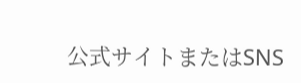公式サイトまたはSNS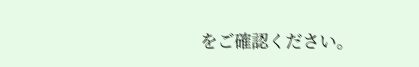をご確認ください。